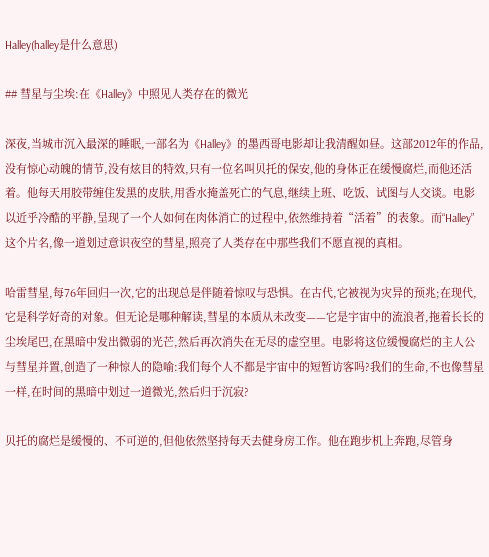Halley(halley是什么意思)

## 彗星与尘埃:在《Halley》中照见人类存在的微光

深夜,当城市沉入最深的睡眠,一部名为《Halley》的墨西哥电影却让我清醒如昼。这部2012年的作品,没有惊心动魄的情节,没有炫目的特效,只有一位名叫贝托的保安,他的身体正在缓慢腐烂,而他还活着。他每天用胶带缠住发黑的皮肤,用香水掩盖死亡的气息,继续上班、吃饭、试图与人交谈。电影以近乎冷酷的平静,呈现了一个人如何在肉体消亡的过程中,依然维持着“活着”的表象。而“Halley”这个片名,像一道划过意识夜空的彗星,照亮了人类存在中那些我们不愿直视的真相。

哈雷彗星,每76年回归一次,它的出现总是伴随着惊叹与恐惧。在古代,它被视为灾异的预兆;在现代,它是科学好奇的对象。但无论是哪种解读,彗星的本质从未改变——它是宇宙中的流浪者,拖着长长的尘埃尾巴,在黑暗中发出微弱的光芒,然后再次消失在无尽的虚空里。电影将这位缓慢腐烂的主人公与彗星并置,创造了一种惊人的隐喻:我们每个人不都是宇宙中的短暂访客吗?我们的生命,不也像彗星一样,在时间的黑暗中划过一道微光,然后归于沉寂?

贝托的腐烂是缓慢的、不可逆的,但他依然坚持每天去健身房工作。他在跑步机上奔跑,尽管身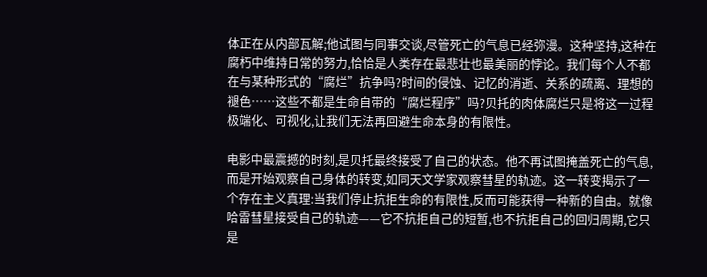体正在从内部瓦解;他试图与同事交谈,尽管死亡的气息已经弥漫。这种坚持,这种在腐朽中维持日常的努力,恰恰是人类存在最悲壮也最美丽的悖论。我们每个人不都在与某种形式的“腐烂”抗争吗?时间的侵蚀、记忆的消逝、关系的疏离、理想的褪色……这些不都是生命自带的“腐烂程序”吗?贝托的肉体腐烂只是将这一过程极端化、可视化,让我们无法再回避生命本身的有限性。

电影中最震撼的时刻,是贝托最终接受了自己的状态。他不再试图掩盖死亡的气息,而是开始观察自己身体的转变,如同天文学家观察彗星的轨迹。这一转变揭示了一个存在主义真理:当我们停止抗拒生命的有限性,反而可能获得一种新的自由。就像哈雷彗星接受自己的轨迹——它不抗拒自己的短暂,也不抗拒自己的回归周期,它只是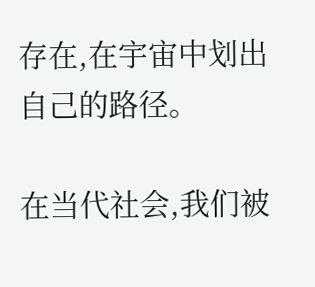存在,在宇宙中划出自己的路径。

在当代社会,我们被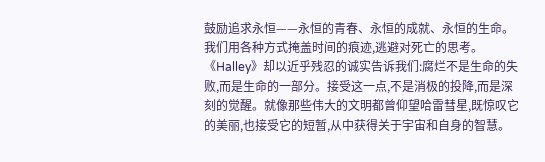鼓励追求永恒——永恒的青春、永恒的成就、永恒的生命。我们用各种方式掩盖时间的痕迹,逃避对死亡的思考。《Halley》却以近乎残忍的诚实告诉我们:腐烂不是生命的失败,而是生命的一部分。接受这一点,不是消极的投降,而是深刻的觉醒。就像那些伟大的文明都曾仰望哈雷彗星,既惊叹它的美丽,也接受它的短暂,从中获得关于宇宙和自身的智慧。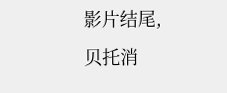影片结尾,贝托消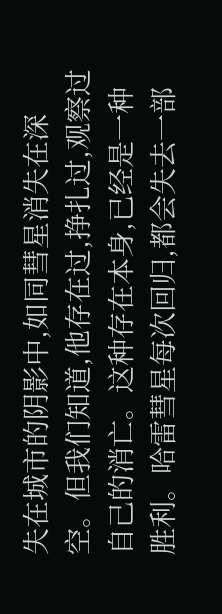失在城市的阴影中,如同彗星消失在深空。但我们知道,他存在过,挣扎过,观察过自己的消亡。这种存在本身,已经是一种胜利。哈雷彗星每次回归,都会失去一部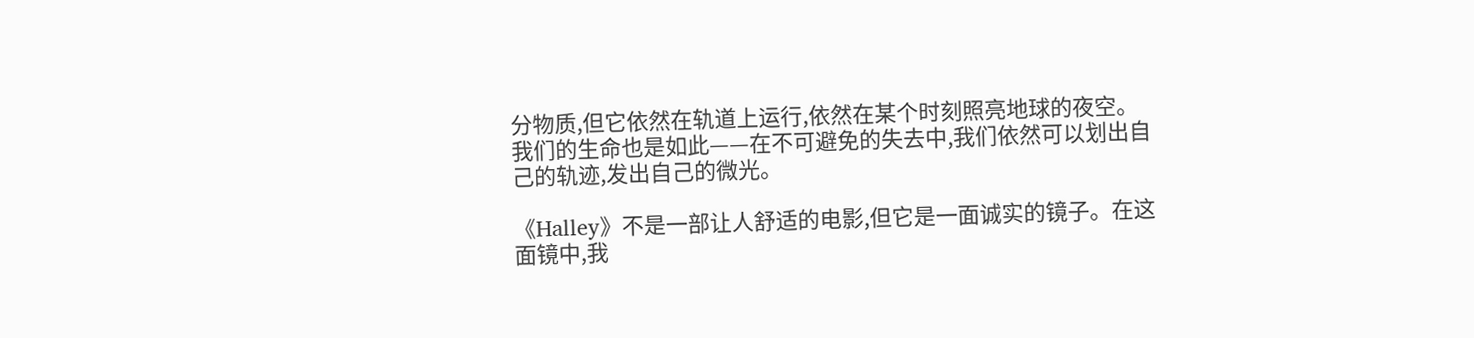分物质,但它依然在轨道上运行,依然在某个时刻照亮地球的夜空。我们的生命也是如此——在不可避免的失去中,我们依然可以划出自己的轨迹,发出自己的微光。

《Halley》不是一部让人舒适的电影,但它是一面诚实的镜子。在这面镜中,我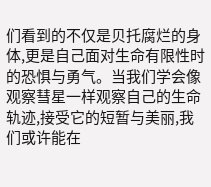们看到的不仅是贝托腐烂的身体,更是自己面对生命有限性时的恐惧与勇气。当我们学会像观察彗星一样观察自己的生命轨迹,接受它的短暂与美丽,我们或许能在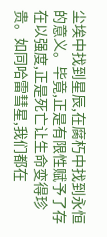尘埃中找到星辰,在腐朽中找到永恒的意义。毕竟,正是有限性赋予了存在以强度,正是死亡让生命变得珍贵。如同哈雷彗星,我们都在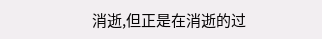消逝,但正是在消逝的过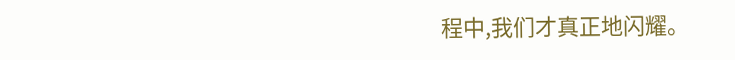程中,我们才真正地闪耀。